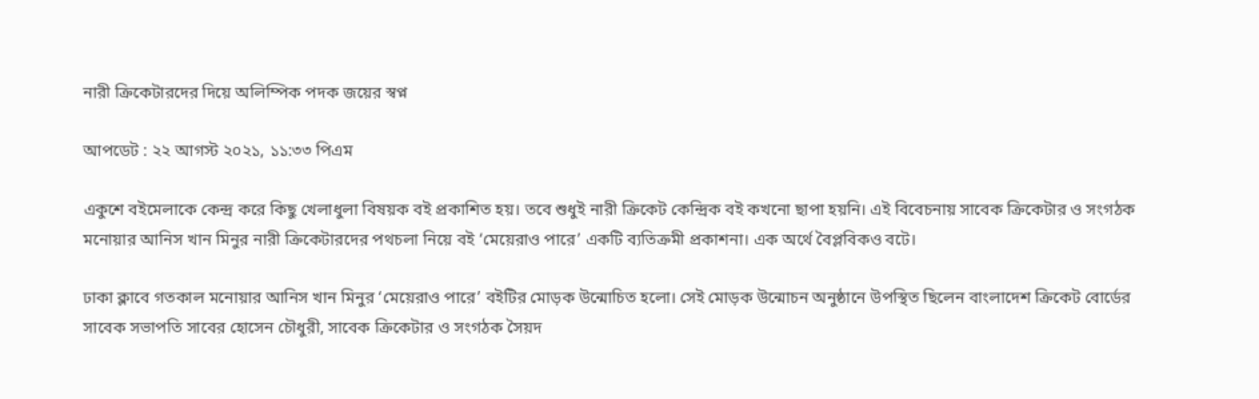নারী ক্রিকেটারদের দিয়ে অলিম্পিক পদক জয়ের স্বপ্ন

আপডেট : ২২ আগস্ট ২০২১, ১১:৩৩ পিএম

একুশে বইমেলাকে কেন্দ্র করে কিছু খেলাধুলা বিষয়ক বই প্রকাশিত হয়। তবে শুধুই নারী ক্রিকেট কেন্দ্রিক বই কখনো ছাপা হয়নি। এই বিবেচনায় সাবেক ক্রিকেটার ও সংগঠক মনোয়ার আনিস খান মিনুর নারী ক্রিকেটারদের পথচলা নিয়ে বই ‘মেয়েরাও পারে’ একটি ব্যতিক্রমী প্রকাশনা। এক অর্থে বৈপ্লবিকও বটে।

ঢাকা ক্লাবে গতকাল মনোয়ার আনিস খান মিনুর ‘মেয়েরাও পারে’ বইটির মোড়ক উন্মোচিত হলো। সেই মোড়ক উন্মোচন অনুষ্ঠানে উপস্থিত ছিলেন বাংলাদেশ ক্রিকেট বোর্ডের সাবেক সভাপতি সাবের হোসেন চৌধুরী, সাবেক ক্রিকেটার ও সংগঠক সৈয়দ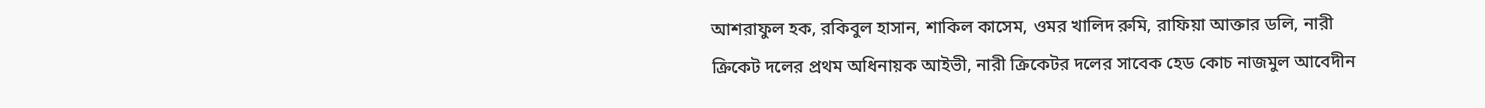আশরাফুল হক, রকিবুল হাসান, শাকিল কাসেম, ওমর খালিদ রুমি, রাফিয়া আক্তার ডলি, নারী ক্রিকেট দলের প্রথম অধিনায়ক আইভী, নারী ক্রিকেটর দলের সাবেক হেড কোচ নাজমুল আবেদীন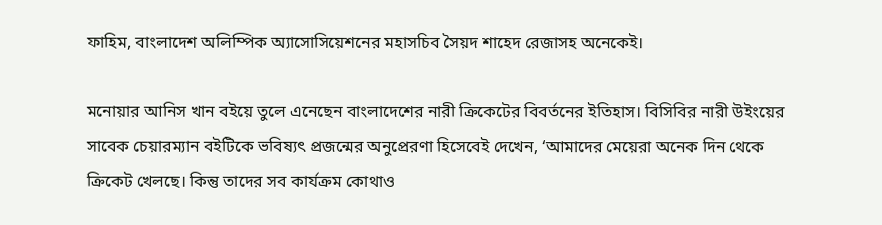ফাহিম, বাংলাদেশ অলিম্পিক অ্যাসোসিয়েশনের মহাসচিব সৈয়দ শাহেদ রেজাসহ অনেকেই।

মনোয়ার আনিস খান বইয়ে তুলে এনেছেন বাংলাদেশের নারী ক্রিকেটের বিবর্তনের ইতিহাস। বিসিবির নারী উইংয়ের সাবেক চেয়ারম্যান বইটিকে ভবিষ্যৎ প্রজন্মের অনুপ্রেরণা হিসেবেই দেখেন, ‘আমাদের মেয়েরা অনেক দিন থেকে ক্রিকেট খেলছে। কিন্তু তাদের সব কার্যক্রম কোথাও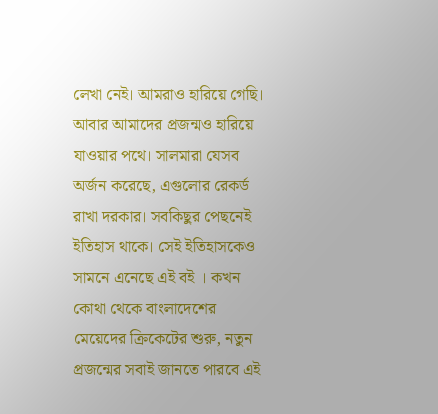লেখা নেই। আমরাও হারিয়ে গেছি। আবার আমাদের প্রজন্মও হারিয়ে যাওয়ার পথে। সালমারা যেসব অর্জন করেছে, এগুলোর রেকর্ড রাখা দরকার। সবকিছুর পেছনেই ইতিহাস থাকে। সেই ইতিহাসকেও সামনে এনেছে এই বই । কখন কোথা থেকে বাংলাদেশের মেয়েদের ক্রিকেটের শুরু, নতুন প্রজন্মের সবাই জানতে পারবে এই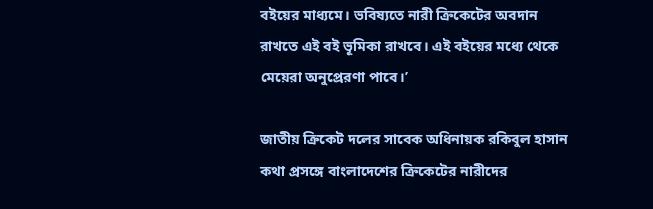বইয়ের মাধ্যমে। ভবিষ্যতে নারী ক্রিকেটের অবদান রাখতে এই বই ভূমিকা রাখবে। এই বইয়ের মধ্যে থেকে মেয়েরা অনুপ্রেরণা পাবে।’

জাতীয় ক্রিকেট দলের সাবেক অধিনায়ক রকিবুল হাসান কথা প্রসঙ্গে বাংলাদেশের ক্রিকেটের নারীদের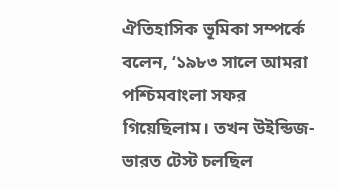ঐতিহাসিক ভূমিকা সম্পর্কে বলেন, ‘১৯৮৩ সালে আমরা পশ্চিমবাংলা সফর গিয়েছিলাম। তখন উইন্ডিজ-ভারত টেস্ট চলছিল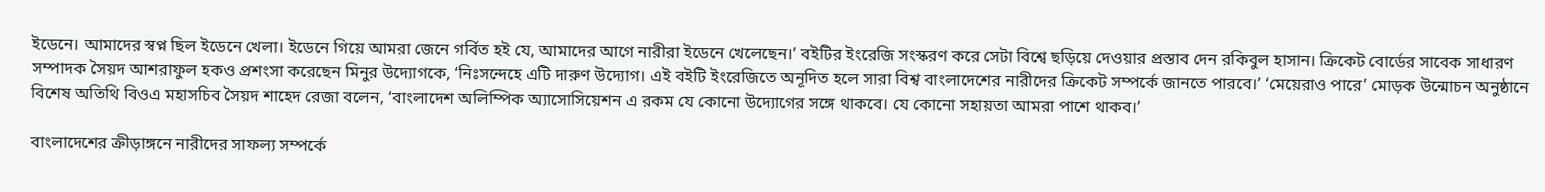ইডেনে। আমাদের স্বপ্ন ছিল ইডেনে খেলা। ইডেনে গিয়ে আমরা জেনে গর্বিত হই যে, আমাদের আগে নারীরা ইডেনে খেলেছেন।’ বইটির ইংরেজি সংস্করণ করে সেটা বিশ্বে ছড়িয়ে দেওয়ার প্রস্তাব দেন রকিবুল হাসান। ক্রিকেট বোর্ডের সাবেক সাধারণ সম্পাদক সৈয়দ আশরাফুল হকও প্রশংসা করেছেন মিনুর উদ্যোগকে, ‘নিঃসন্দেহে এটি দারুণ উদ্যোগ। এই বইটি ইংরেজিতে অনূদিত হলে সারা বিশ্ব বাংলাদেশের নারীদের ক্রিকেট সম্পর্কে জানতে পারবে।’ ‘মেয়েরাও পারে’ মোড়ক উন্মোচন অনুষ্ঠানে বিশেষ অতিথি বিওএ মহাসচিব সৈয়দ শাহেদ রেজা বলেন, ‘বাংলাদেশ অলিম্পিক অ্যাসোসিয়েশন এ রকম যে কোনো উদ্যোগের সঙ্গে থাকবে। যে কোনো সহায়তা আমরা পাশে থাকব।’

বাংলাদেশের ক্রীড়াঙ্গনে নারীদের সাফল্য সম্পর্কে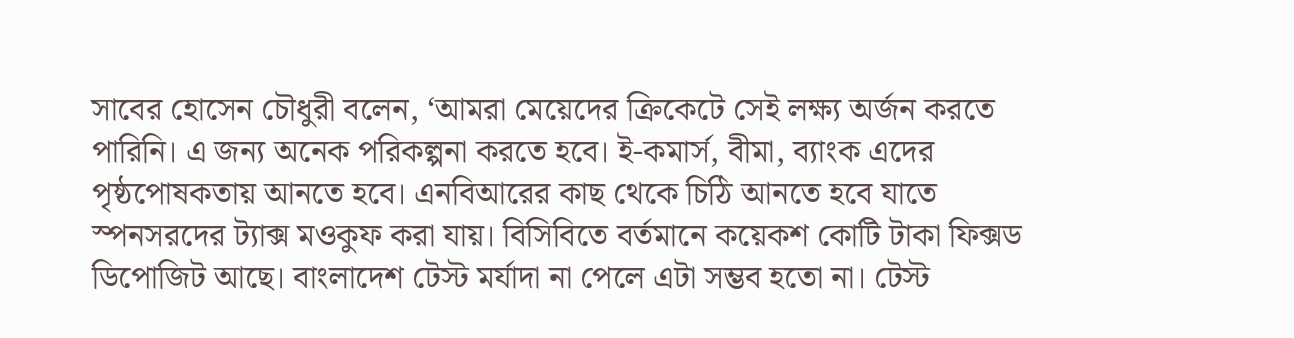সাবের হোসেন চৌধুরী বলেন, ‘আমরা মেয়েদের ক্রিকেটে সেই লক্ষ্য অর্জন করতে পারিনি। এ জন্য অনেক পরিকল্পনা করতে হবে। ই-কমার্স, বীমা, ব্যাংক এদের পৃষ্ঠপোষকতায় আনতে হবে। এনবিআরের কাছ থেকে চিঠি আনতে হবে যাতে স্পনসরদের ট্যাক্স মওকুফ করা যায়। বিসিবিতে বর্তমানে কয়েকশ কোটি টাকা ফিক্সড ডিপোজিট আছে। বাংলাদেশ টেস্ট মর্যাদা না পেলে এটা সম্ভব হতো না। টেস্ট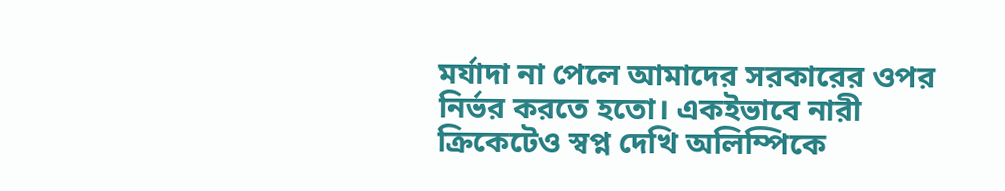মর্যাদা না পেলে আমাদের সরকারের ওপর নির্ভর করতে হতো। একইভাবে নারী ক্রিকেটেও স্বপ্ন দেখি অলিম্পিকে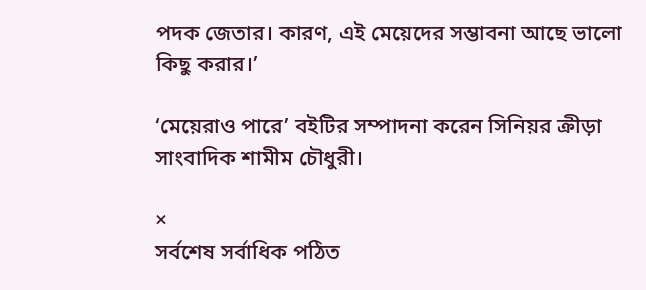পদক জেতার। কারণ, এই মেয়েদের সম্ভাবনা আছে ভালো কিছু করার।’

‘মেয়েরাও পারে’ বইটির সম্পাদনা করেন সিনিয়র ক্রীড়া সাংবাদিক শামীম চৌধুরী।

×
সর্বশেষ সর্বাধিক পঠিত